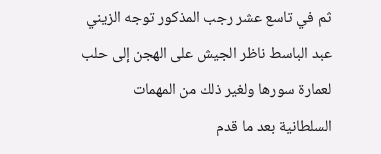ثم في تاسع عشر رجب المذكور توجه الزيني عبد الباسط ناظر الجيش على الهجن إلى حلب لعمارة سورها ولغير ذلك من المهمات السلطانية بعد ما قدم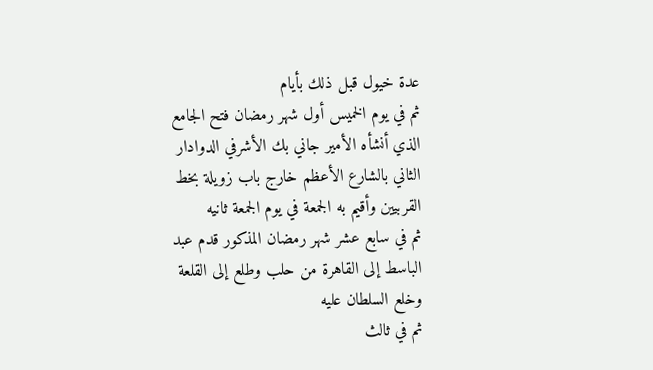عدة خيول قبل ذلك بأيام
ثم في يوم الخميس أول شهر رمضان فتح الجامع الذي أنشأه الأمير جاني بك الأشرفي الدوادار الثاني بالشارع الأعظم خارج باب زويلة بخط القربيين وأقيم به الجمعة في يوم الجمعة ثانيه
ثم في سابع عشر شهر رمضان المذكور قدم عبد الباسط إلى القاهرة من حلب وطلع إلى القلعة وخلع السلطان عليه
ثم في ثالث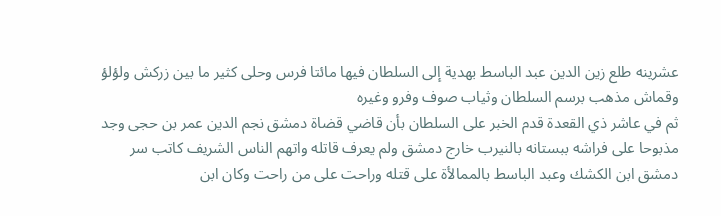عشرينه طلع زين الدين عبد الباسط بهدية إلى السلطان فيها مائتا فرس وحلى كثير ما بين زركش ولؤلؤ وقماش مذهب برسم السلطان وثياب صوف وفرو وغيره
ثم في عاشر ذي القعدة قدم الخبر على السلطان بأن قاضي قضاة دمشق نجم الدين عمر بن حجى وجد مذبوحا على فراشه ببستانه بالنيرب خارج دمشق ولم يعرف قاتله واتهم الناس الشريف كاتب سر دمشق ابن الكشك وعبد الباسط بالممالأة على قتله وراحت على من راحت وكان ابن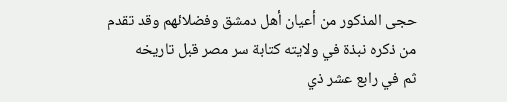حجى المذكور من أعيان أهل دمشق وفضلائهم وقد تقدم من ذكره نبذة في ولايته كتابة سر مصر قبل تاريخه
ثم في رابع عشر ذي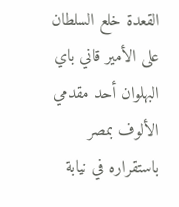القعدة خلع السلطان على الأمير قاني باي البهلوان أحد مقدمي الألوف بمصر باستقراره في نيابة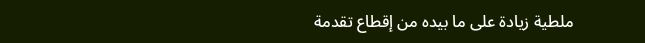ملطية زيادة على ما بيده من إقطاع تقدمة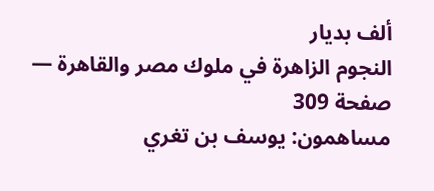ألف بديار
النجوم الزاهرة في ملوك مصر والقاهرة — صفحة 309
مساهمون: يوسف بن تغري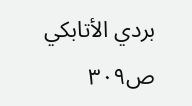بردي الأتابكي
ص٣٠٩